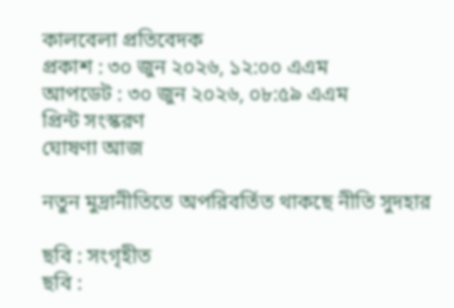কালবেলা প্রতিবেদক
প্রকাশ : ৩০ জুন ২০২৬, ১২:০০ এএম
আপডেট : ৩০ জুন ২০২৬, ০৮:৫৯ এএম
প্রিন্ট সংস্করণ
ঘোষণা আজ

নতুন মুদ্রানীতিতে অপরিবর্তিত থাকছে নীতি সুদহার

ছবি : সংগৃহীত
ছবি :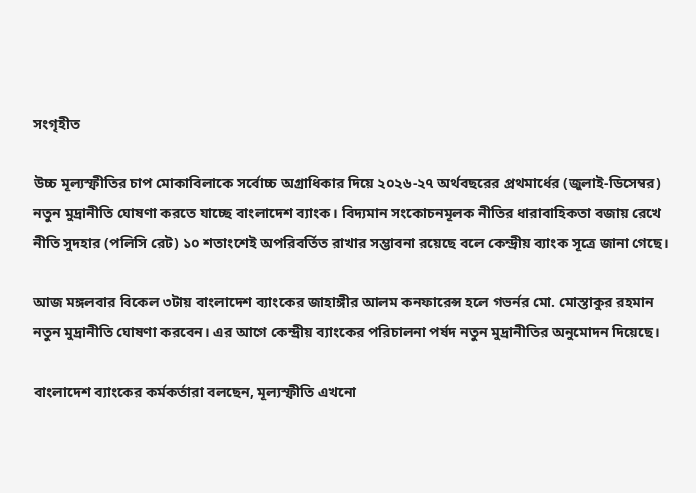সংগৃহীত

উচ্চ মূল্যস্ফীতির চাপ মোকাবিলাকে সর্বোচ্চ অগ্রাধিকার দিয়ে ২০২৬-২৭ অর্থবছরের প্রথমার্ধের (জুলাই-ডিসেম্বর) নতুন মুদ্রানীতি ঘোষণা করতে যাচ্ছে বাংলাদেশ ব্যাংক। বিদ্যমান সংকোচনমূলক নীতির ধারাবাহিকতা বজায় রেখে নীতি সুদহার (পলিসি রেট) ১০ শতাংশেই অপরিবর্তিত রাখার সম্ভাবনা রয়েছে বলে কেন্দ্রীয় ব্যাংক সূত্রে জানা গেছে।

আজ মঙ্গলবার বিকেল ৩টায় বাংলাদেশ ব্যাংকের জাহাঙ্গীর আলম কনফারেন্স হলে গভর্নর মো. মোস্তাকুর রহমান নতুন মুদ্রানীতি ঘোষণা করবেন। এর আগে কেন্দ্রীয় ব্যাংকের পরিচালনা পর্ষদ নতুন মুদ্রানীতির অনুমোদন দিয়েছে।

বাংলাদেশ ব্যাংকের কর্মকর্তারা বলছেন, মূল্যস্ফীতি এখনো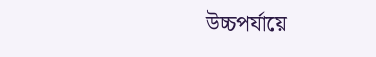উচ্চপর্যায়ে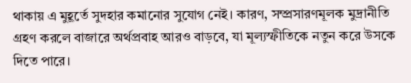থাকায় এ মুহূর্তে সুদহার কমানোর সুযোগ নেই। কারণ, সম্প্রসারণমূলক মুদ্রানীতি গ্রহণ করলে বাজারে অর্থপ্রবাহ আরও বাড়বে, যা মূল্যস্ফীতিকে নতুন করে উসকে দিতে পারে।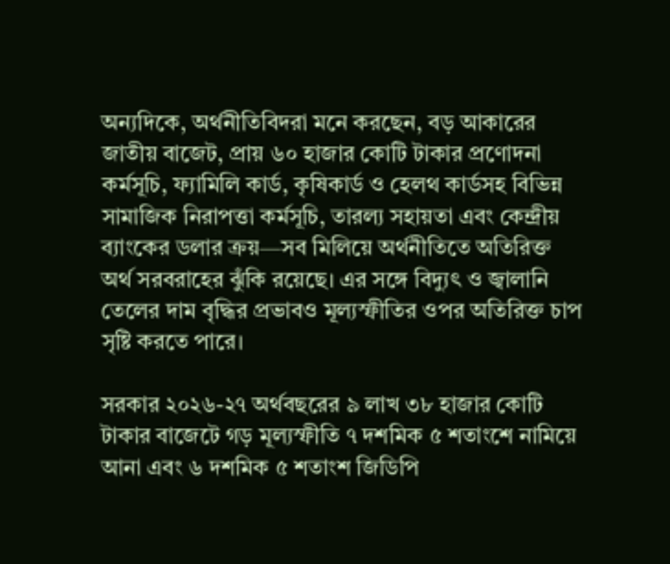অন্যদিকে, অর্থনীতিবিদরা মনে করছেন, বড় আকারের জাতীয় বাজেট, প্রায় ৬০ হাজার কোটি টাকার প্রণোদনা কর্মসূচি, ফ্যামিলি কার্ড, কৃষিকার্ড ও হেলথ কার্ডসহ বিভিন্ন সামাজিক নিরাপত্তা কর্মসূচি, তারল্য সহায়তা এবং কেন্দ্রীয় ব্যাংকের ডলার ক্রয়—সব মিলিয়ে অর্থনীতিতে অতিরিক্ত অর্থ সরবরাহের ঝুঁকি রয়েছে। এর সঙ্গে বিদ্যুৎ ও জ্বালানি তেলের দাম বৃদ্ধির প্রভাবও মূল্যস্ফীতির ওপর অতিরিক্ত চাপ সৃষ্টি করতে পারে।

সরকার ২০২৬-২৭ অর্থবছরের ৯ লাখ ৩৮ হাজার কোটি টাকার বাজেটে গড় মূল্যস্ফীতি ৭ দশমিক ৫ শতাংশে নামিয়ে আনা এবং ৬ দশমিক ৫ শতাংশ জিডিপি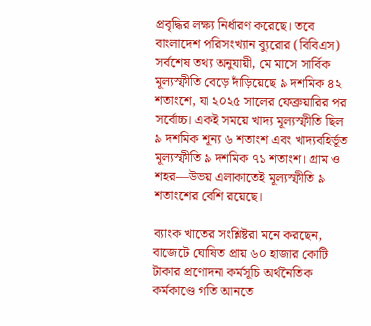প্রবৃদ্ধির লক্ষ্য নির্ধারণ করেছে। তবে বাংলাদেশ পরিসংখ্যান ব্যুরোর (বিবিএস) সর্বশেষ তথ্য অনুযায়ী, মে মাসে সার্বিক মূল্যস্ফীতি বেড়ে দাঁড়িয়েছে ৯ দশমিক ৪২ শতাংশে, যা ২০২৫ সালের ফেব্রুয়ারির পর সর্বোচ্চ। একই সময়ে খাদ্য মূল্যস্ফীতি ছিল ৯ দশমিক শূন্য ৬ শতাংশ এবং খাদ্যবহির্ভূত মূল্যস্ফীতি ৯ দশমিক ৭১ শতাংশ। গ্রাম ও শহর—উভয় এলাকাতেই মূল্যস্ফীতি ৯ শতাংশের বেশি রয়েছে।

ব্যাংক খাতের সংশ্লিষ্টরা মনে করছেন, বাজেটে ঘোষিত প্রায় ৬০ হাজার কোটি টাকার প্রণোদনা কর্মসূচি অর্থনৈতিক কর্মকাণ্ডে গতি আনতে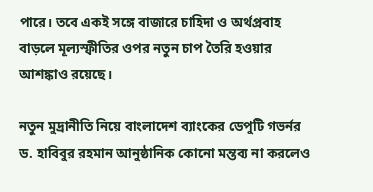পারে। তবে একই সঙ্গে বাজারে চাহিদা ও অর্থপ্রবাহ বাড়লে মূল্যস্ফীতির ওপর নতুন চাপ তৈরি হওয়ার আশঙ্কাও রয়েছে।

নতুন মুদ্রানীতি নিয়ে বাংলাদেশ ব্যাংকের ডেপুটি গভর্নর ড. হাবিবুর রহমান আনুষ্ঠানিক কোনো মন্তব্য না করলেও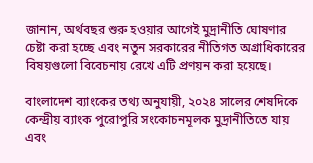জানান, অর্থবছর শুরু হওয়ার আগেই মুদ্রানীতি ঘোষণার চেষ্টা করা হচ্ছে এবং নতুন সরকারের নীতিগত অগ্রাধিকারের বিষয়গুলো বিবেচনায় রেখে এটি প্রণয়ন করা হয়েছে।

বাংলাদেশ ব্যাংকের তথ্য অনুযায়ী, ২০২৪ সালের শেষদিকে কেন্দ্রীয় ব্যাংক পুরোপুরি সংকোচনমূলক মুদ্রানীতিতে যায় এবং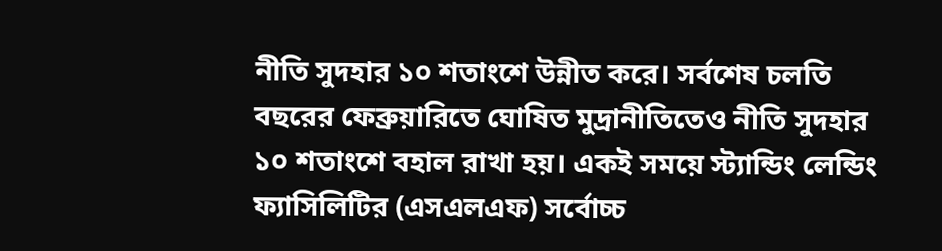নীতি সুদহার ১০ শতাংশে উন্নীত করে। সর্বশেষ চলতি বছরের ফেব্রুয়ারিতে ঘোষিত মুদ্রানীতিতেও নীতি সুদহার ১০ শতাংশে বহাল রাখা হয়। একই সময়ে স্ট্যান্ডিং লেন্ডিং ফ্যাসিলিটির (এসএলএফ) সর্বোচ্চ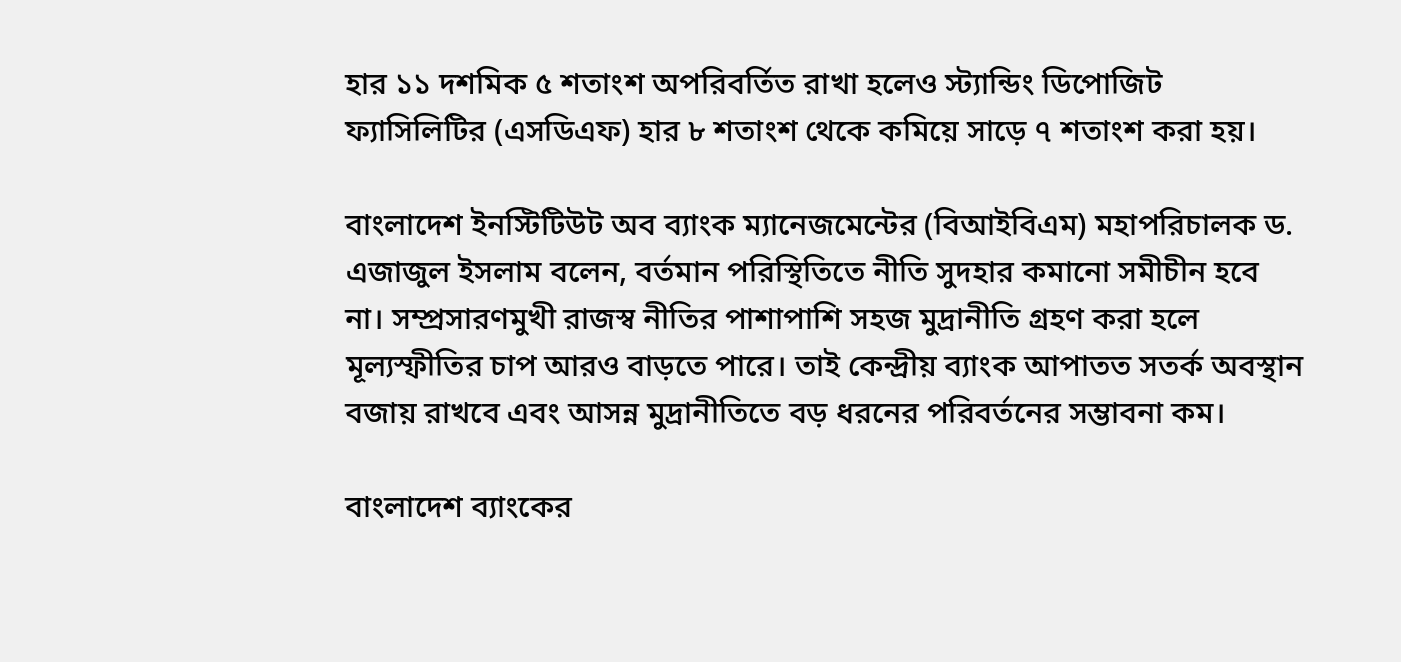হার ১১ দশমিক ৫ শতাংশ অপরিবর্তিত রাখা হলেও স্ট্যান্ডিং ডিপোজিট ফ্যাসিলিটির (এসডিএফ) হার ৮ শতাংশ থেকে কমিয়ে সাড়ে ৭ শতাংশ করা হয়।

বাংলাদেশ ইনস্টিটিউট অব ব্যাংক ম্যানেজমেন্টের (বিআইবিএম) মহাপরিচালক ড. এজাজুল ইসলাম বলেন, বর্তমান পরিস্থিতিতে নীতি সুদহার কমানো সমীচীন হবে না। সম্প্রসারণমুখী রাজস্ব নীতির পাশাপাশি সহজ মুদ্রানীতি গ্রহণ করা হলে মূল্যস্ফীতির চাপ আরও বাড়তে পারে। তাই কেন্দ্রীয় ব্যাংক আপাতত সতর্ক অবস্থান বজায় রাখবে এবং আসন্ন মুদ্রানীতিতে বড় ধরনের পরিবর্তনের সম্ভাবনা কম।

বাংলাদেশ ব্যাংকের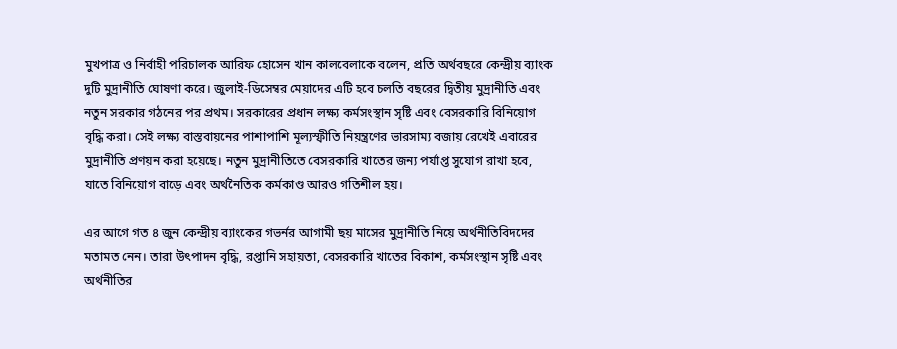মুখপাত্র ও নির্বাহী পরিচালক আরিফ হোসেন খান কালবেলাকে বলেন, প্রতি অর্থবছরে কেন্দ্রীয় ব্যাংক দুটি মুদ্রানীতি ঘোষণা করে। জুলাই-ডিসেম্বর মেয়াদের এটি হবে চলতি বছরের দ্বিতীয় মুদ্রানীতি এবং নতুন সরকার গঠনের পর প্রথম। সরকারের প্রধান লক্ষ্য কর্মসংস্থান সৃষ্টি এবং বেসরকারি বিনিয়োগ বৃদ্ধি করা। সেই লক্ষ্য বাস্তবায়নের পাশাপাশি মূল্যস্ফীতি নিয়ন্ত্রণের ভারসাম্য বজায় রেখেই এবারের মুদ্রানীতি প্রণয়ন করা হয়েছে। নতুন মুদ্রানীতিতে বেসরকারি খাতের জন্য পর্যাপ্ত সুযোগ রাখা হবে, যাতে বিনিয়োগ বাড়ে এবং অর্থনৈতিক কর্মকাণ্ড আরও গতিশীল হয়।

এর আগে গত ৪ জুন কেন্দ্রীয় ব্যাংকের গভর্নর আগামী ছয় মাসের মুদ্রানীতি নিয়ে অর্থনীতিবিদদের মতামত নেন। তারা উৎপাদন বৃদ্ধি, রপ্তানি সহায়তা, বেসরকারি খাতের বিকাশ, কর্মসংস্থান সৃষ্টি এবং অর্থনীতির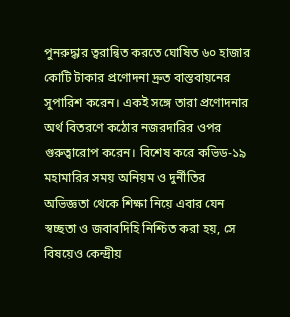পুনরুদ্ধার ত্বরান্বিত করতে ঘোষিত ৬০ হাজার কোটি টাকার প্রণোদনা দ্রুত বাস্তবায়নের সুপারিশ করেন। একই সঙ্গে তারা প্রণোদনার অর্থ বিতরণে কঠোর নজরদারির ওপর গুরুত্বারোপ করেন। বিশেষ করে কভিড-১৯ মহামারির সময় অনিয়ম ও দুর্নীতির অভিজ্ঞতা থেকে শিক্ষা নিয়ে এবার যেন স্বচ্ছতা ও জবাবদিহি নিশ্চিত করা হয়, সে বিষয়েও কেন্দ্রীয়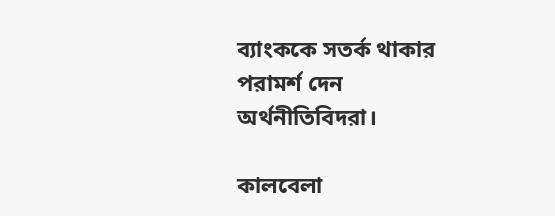ব্যাংককে সতর্ক থাকার পরামর্শ দেন অর্থনীতিবিদরা।

কালবেলা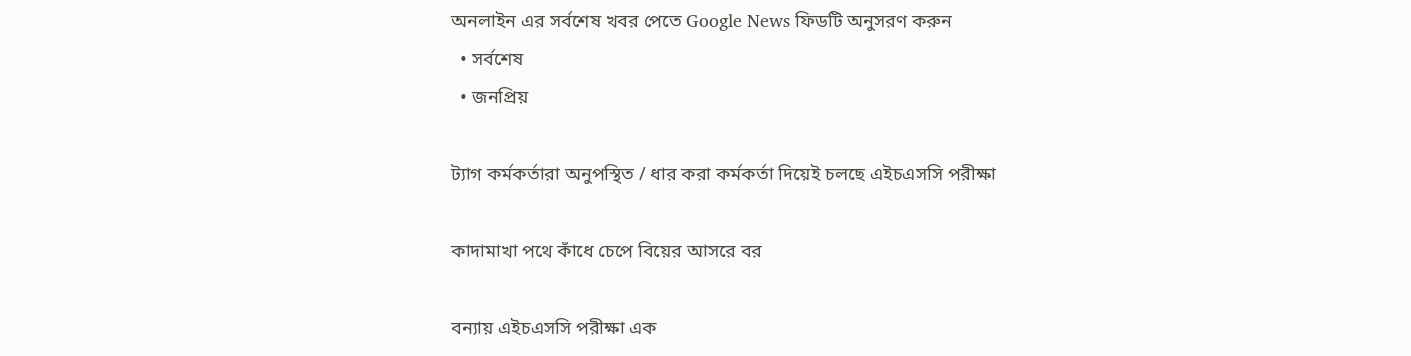অনলাইন এর সর্বশেষ খবর পেতে Google News ফিডটি অনুসরণ করুন
  • সর্বশেষ
  • জনপ্রিয়

ট্যাগ কর্মকর্তারা অনুপস্থিত / ধার করা কর্মকর্তা দিয়েই চলছে এইচএসসি পরীক্ষা

কাদামাখা পথে কাঁধে চেপে বিয়ের আসরে বর

বন্যায় এইচএসসি পরীক্ষা এক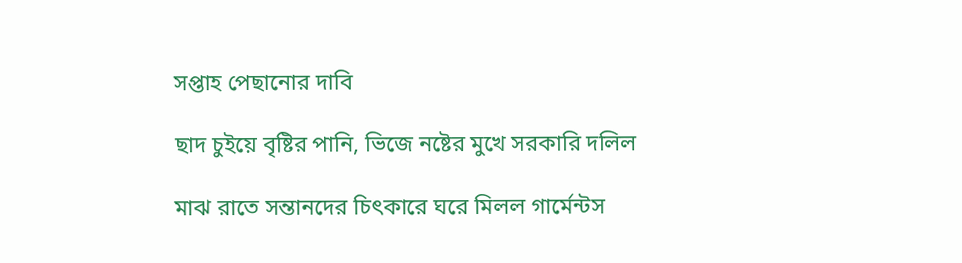সপ্তাহ পেছানোর দাবি

ছাদ চুইয়ে বৃষ্টির পানি, ভিজে নষ্টের মুখে সরকারি দলিল

মাঝ রাতে সন্তানদের চিৎকারে ঘরে মিলল গার্মেন্টস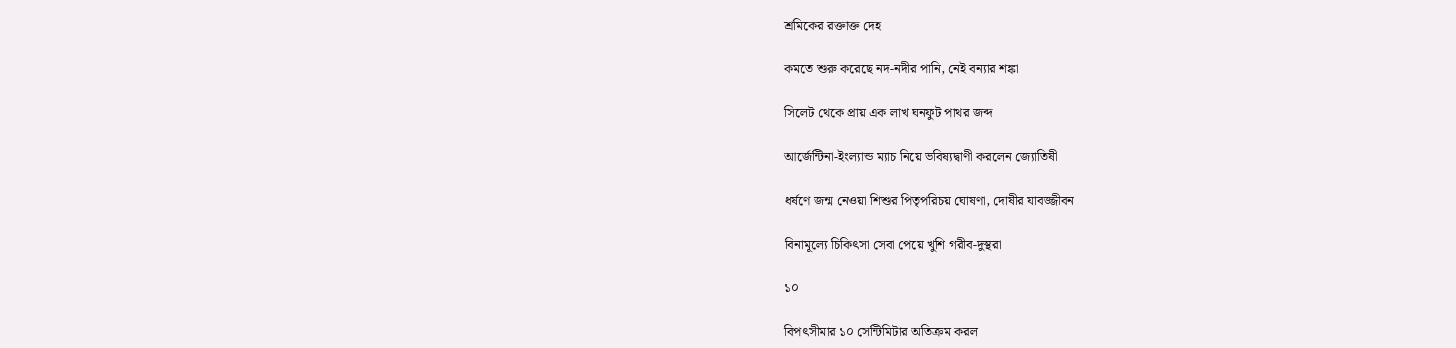শ্রমিকের রক্তাক্ত দেহ

কমতে শুরু করেছে নদ-নদীর পানি, নেই বন্যার শঙ্কা

সিলেট থেকে প্রায় এক লাখ ঘনফুট পাথর জব্দ

আর্জেন্টিনা-ইংল্যান্ড ম্যাচ নিয়ে ভবিষ্যদ্বাণী করলেন জ্যোতিষী

ধর্ষণে জন্ম নেওয়া শিশুর পিতৃপরিচয় ঘোষণা, দোষীর যাবজ্জীবন

বিনামূল্যে চিকিৎসা সেবা পেয়ে খুশি গরীব-দুস্থরা

১০

বিপৎসীমার ১০ সেন্টিমিটার অতিক্রম করল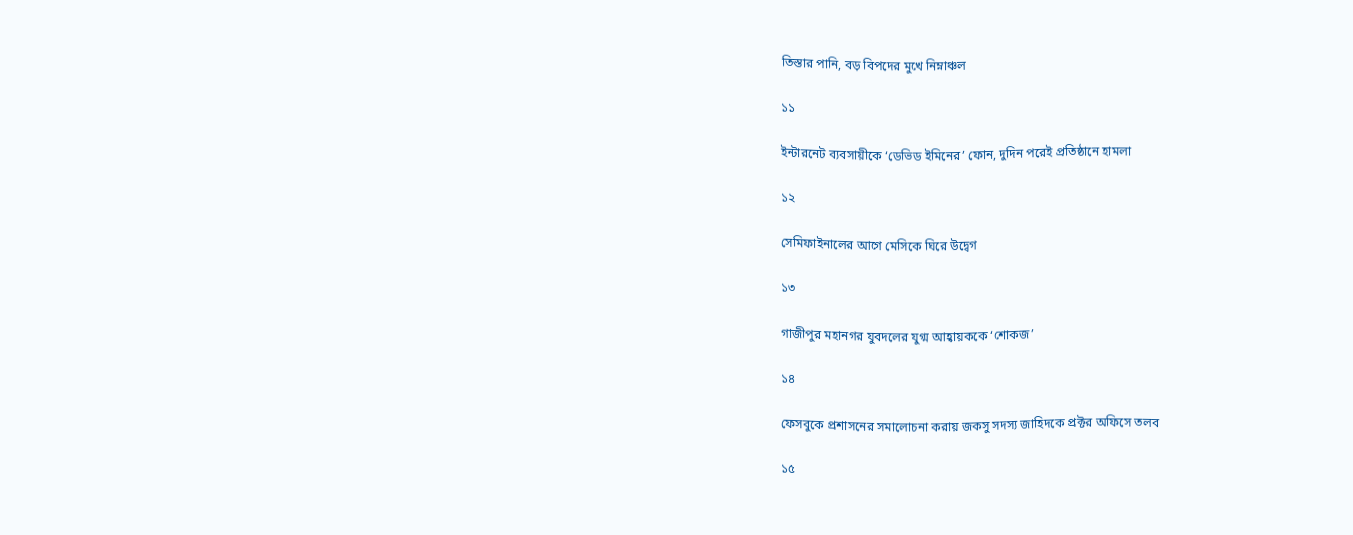তিস্তার পানি, বড় বিপদের মুখে নিম্নাঞ্চল

১১

ইন্টারনেট ব্যবসায়ীকে ‘ডেভিড ইমিনের’ ফোন, দুদিন পরেই প্রতিষ্ঠানে হামলা

১২

সেমিফাইনালের আগে মেসিকে ঘিরে উদ্বেগ

১৩

গাজীপুর মহানগর যুবদলের যুগ্ম আহ্বায়ককে ‘শোকজ’

১৪

ফেসবুকে প্রশাসনের সমালোচনা করায় জকসু সদস্য জাহিদকে প্রক্টর অফিসে তলব

১৫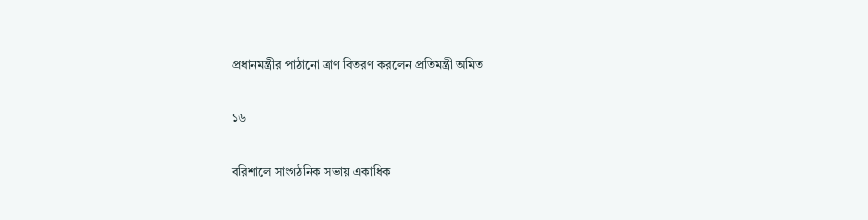প্রধানমন্ত্রীর পাঠানো ত্রাণ বিতরণ করলেন প্রতিমন্ত্রী অমিত

১৬

বরিশালে সাংগঠনিক সভায় একাধিক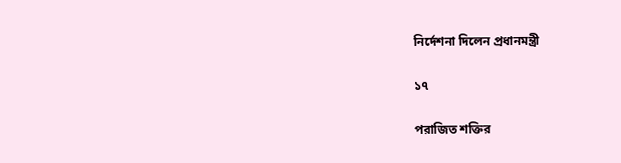নির্দেশনা দিলেন প্রধানমন্ত্রী

১৭

পরাজিত শক্তির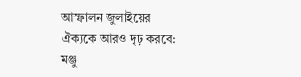আস্ফালন জুলাইয়ের ঐক্যকে আরও দৃঢ় করবে: মঞ্জু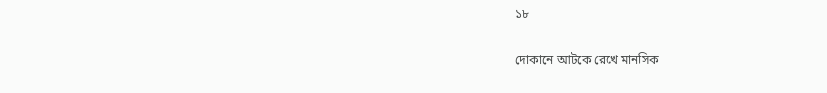১৮

দোকানে আটকে রেখে মানসিক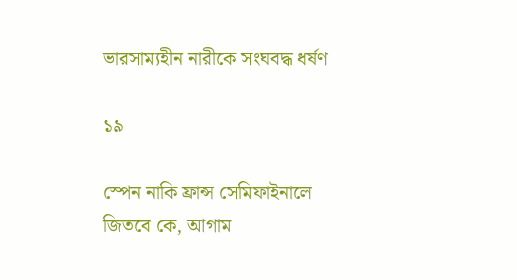ভারসাম্যহীন নারীকে সংঘবদ্ধ ধর্ষণ

১৯

স্পেন নাকি ফ্রান্স সেমিফাইনালে জিতবে কে, আগাম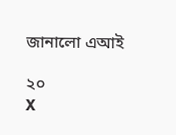জানালো এআই

২০
X